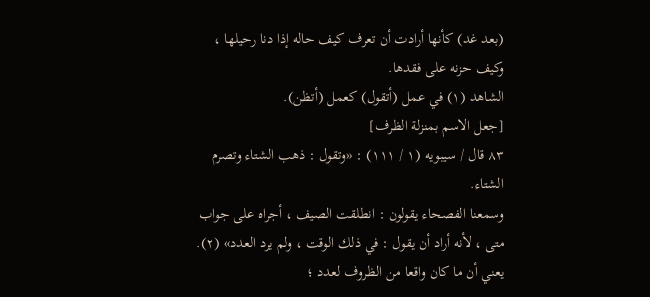(بعد غد) كأنها أرادت أن تعرف كيف حاله إذا دنا رحيلها ، وكيف حزنه على فقدها.
الشاهد (١) في عمل (أتقول) كعمل (أتظن).
[جعل الاسم بمنزلة الظرف]
٨٣ قال / سيبويه (١ / ١١١) : «وتقول : ذهب الشتاء وتصرم الشتاء.
وسمعنا الفصحاء يقولون : انطلقت الصيف ، أجراه على جواب متى ، لأنه أراد أن يقول : في ذلك الوقت ، ولم يرد العدد» (٢). يعني أن ما كان واقعا من الظروف لعدد ؛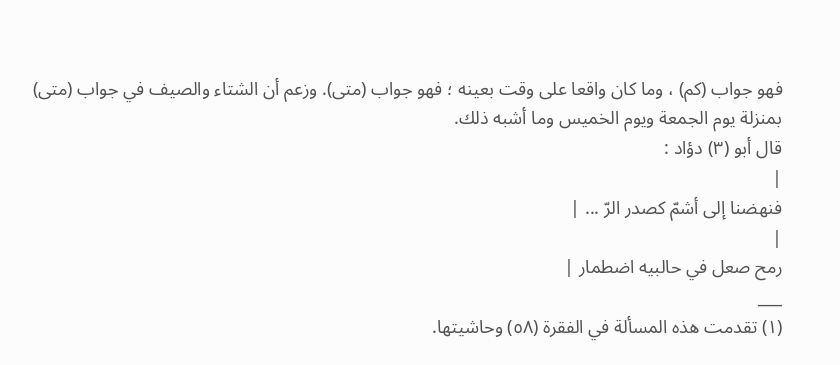فهو جواب (كم) ، وما كان واقعا على وقت بعينه ؛ فهو جواب (متى). وزعم أن الشتاء والصيف في جواب (متى) بمنزلة يوم الجمعة ويوم الخميس وما أشبه ذلك.
قال أبو (٣) دؤاد :
|
فنهضنا إلى أشمّ كصدر الرّ ... |
|
رمح صعل في حالبيه اضطمار |
___
(١) تقدمت هذه المسألة في الفقرة (٥٨) وحاشيتها.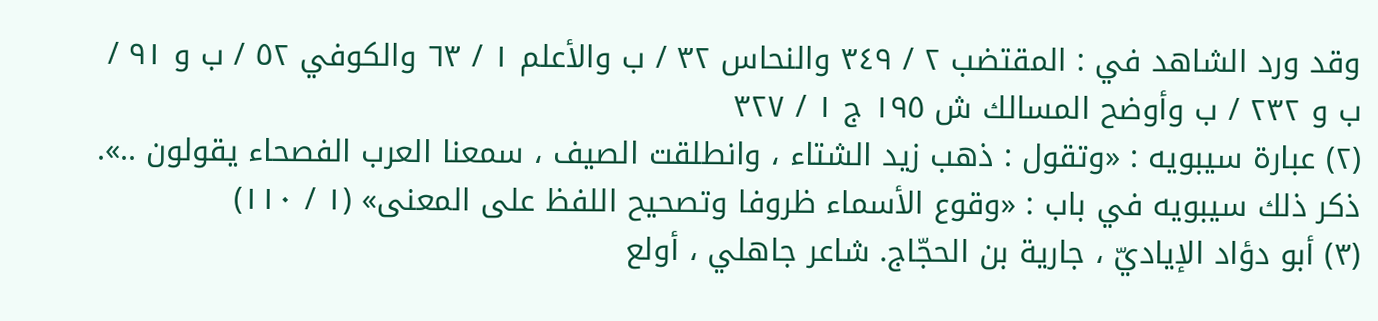وقد ورد الشاهد في : المقتضب ٢ / ٣٤٩ والنحاس ٣٢ / ب والأعلم ١ / ٦٣ والكوفي ٥٢ / ب و ٩١ / ب و ٢٣٢ / ب وأوضح المسالك ش ١٩٥ ج ١ / ٣٢٧
(٢) عبارة سيبويه : «وتقول : ذهب زيد الشتاء ، وانطلقت الصيف ، سمعنا العرب الفصحاء يقولون ..».
ذكر ذلك سيبويه في باب : «وقوع الأسماء ظروفا وتصحيح اللفظ على المعنى» (١ / ١١٠)
(٣) أبو دؤاد الإياديّ ، جارية بن الحجّاج. شاعر جاهلي ، أولع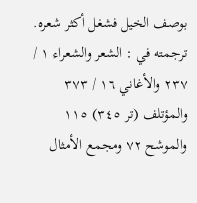بوصف الخيل فشغل أكثر شعره. ترجمته في : الشعر والشعراء ١ / ٢٣٧ والأغاني ١٦ / ٣٧٣ والمؤتلف (تر ٣٤٥) ١١٥ والموشح ٧٢ ومجمع الأمثال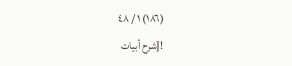(١٨٦) ١ / ٤٨
![شرح أبيات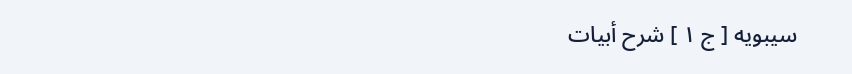سيبويه [ ج ١ ] شرح أبيات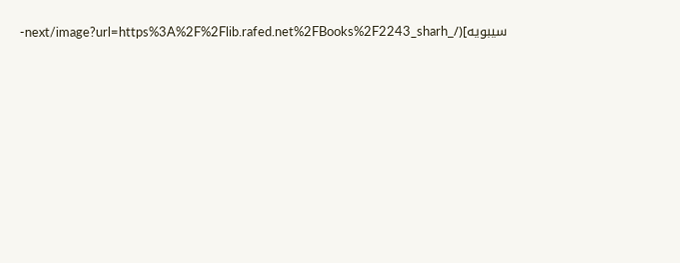سيبويه](/_next/image?url=https%3A%2F%2Flib.rafed.net%2FBooks%2F2243_sharh-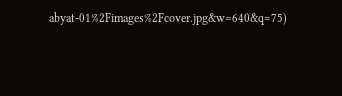abyat-01%2Fimages%2Fcover.jpg&w=640&q=75)